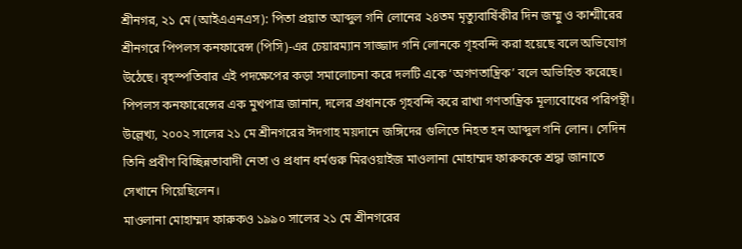শ্রীনগর, ২১ মে (আইএএনএস): পিতা প্রয়াত আব্দুল গনি লোনের ২৪তম মৃত্যুবার্ষিকীর দিন জম্মু ও কাশ্মীরের শ্রীনগরে পিপলস কনফারেন্স (পিসি)-এর চেয়ারম্যান সাজ্জাদ গনি লোনকে গৃহবন্দি করা হয়েছে বলে অভিযোগ উঠেছে। বৃহস্পতিবার এই পদক্ষেপের কড়া সমালোচনা করে দলটি একে ‘অগণতান্ত্রিক’ বলে অভিহিত করেছে।
পিপলস কনফারেন্সের এক মুখপাত্র জানান, দলের প্রধানকে গৃহবন্দি করে রাখা গণতান্ত্রিক মূল্যবোধের পরিপন্থী।
উল্লেখ্য, ২০০২ সালের ২১ মে শ্রীনগরের ঈদগাহ ময়দানে জঙ্গিদের গুলিতে নিহত হন আব্দুল গনি লোন। সেদিন তিনি প্রবীণ বিচ্ছিন্নতাবাদী নেতা ও প্রধান ধর্মগুরু মিরওয়াইজ মাওলানা মোহাম্মদ ফারুককে শ্রদ্ধা জানাতে সেখানে গিয়েছিলেন।
মাওলানা মোহাম্মদ ফারুকও ১৯৯০ সালের ২১ মে শ্রীনগরের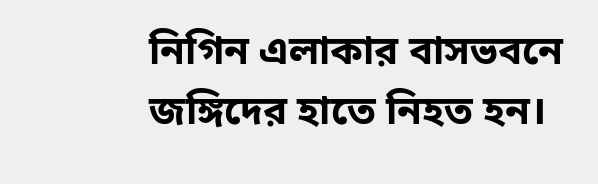নিগিন এলাকার বাসভবনে জঙ্গিদের হাতে নিহত হন।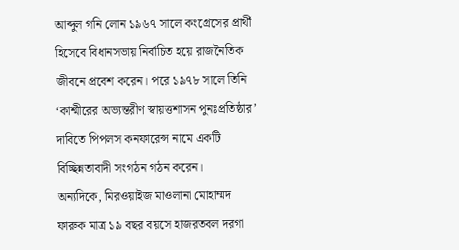আব্দুল গনি লোন ১৯৬৭ সালে কংগ্রেসের প্রার্থী হিসেবে বিধানসভায় নির্বাচিত হয়ে রাজনৈতিক জীবনে প্রবেশ করেন। পরে ১৯৭৮ সালে তিনি ‘কাশ্মীরের অভ্যন্তরীণ স্বায়ত্তশাসন পুনঃপ্রতিষ্ঠার’ দাবিতে পিপলস কনফারেন্স নামে একটি বিচ্ছিন্নতাবাদী সংগঠন গঠন করেন।
অন্যদিকে, মিরওয়াইজ মাওলানা মোহাম্মদ ফারুক মাত্র ১৯ বছর বয়সে হাজরতবল দরগা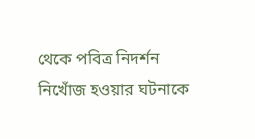থেকে পবিত্র নিদর্শন নিখোঁজ হওয়ার ঘটনাকে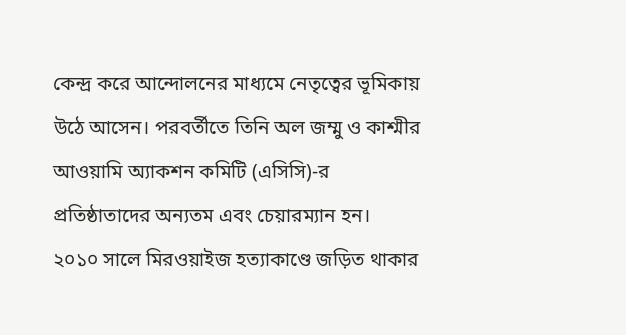কেন্দ্র করে আন্দোলনের মাধ্যমে নেতৃত্বের ভূমিকায় উঠে আসেন। পরবর্তীতে তিনি অল জম্মু ও কাশ্মীর আওয়ামি অ্যাকশন কমিটি (এসিসি)-র প্রতিষ্ঠাতাদের অন্যতম এবং চেয়ারম্যান হন।
২০১০ সালে মিরওয়াইজ হত্যাকাণ্ডে জড়িত থাকার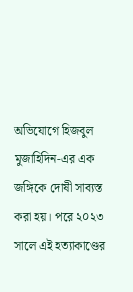অভিযোগে হিজবুল মুজাহিদিন-এর এক জঙ্গিকে দোষী সাব্যস্ত করা হয়। পরে ২০২৩ সালে এই হত্যাকাণ্ডের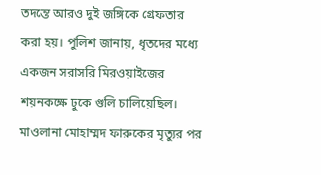তদন্তে আরও দুই জঙ্গিকে গ্রেফতার করা হয়। পুলিশ জানায়, ধৃতদের মধ্যে একজন সরাসরি মিরওয়াইজের শয়নকক্ষে ঢুকে গুলি চালিয়েছিল।
মাওলানা মোহাম্মদ ফারুকের মৃত্যুর পর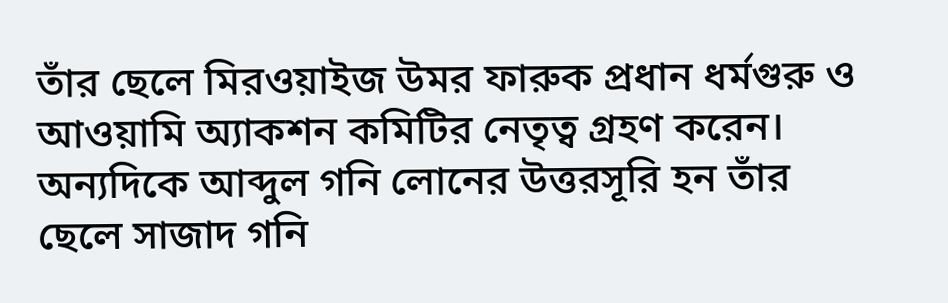তাঁর ছেলে মিরওয়াইজ উমর ফারুক প্রধান ধর্মগুরু ও আওয়ামি অ্যাকশন কমিটির নেতৃত্ব গ্রহণ করেন। অন্যদিকে আব্দুল গনি লোনের উত্তরসূরি হন তাঁর ছেলে সাজাদ গনি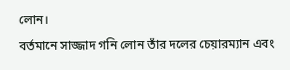লোন।
বর্তমানে সাজ্জাদ গনি লোন তাঁর দলের চেয়ারম্যান এবং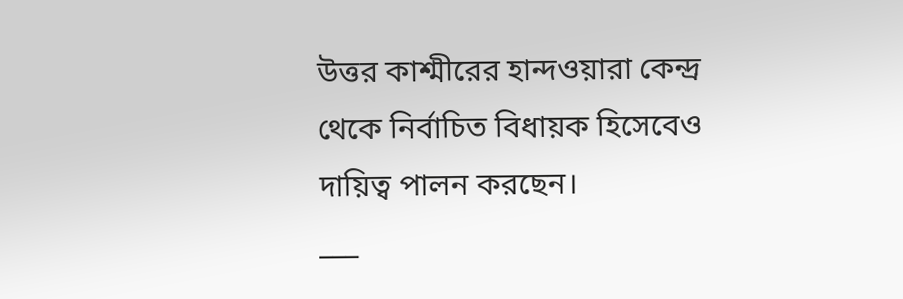উত্তর কাশ্মীরের হান্দওয়ারা কেন্দ্র থেকে নির্বাচিত বিধায়ক হিসেবেও দায়িত্ব পালন করছেন।
___